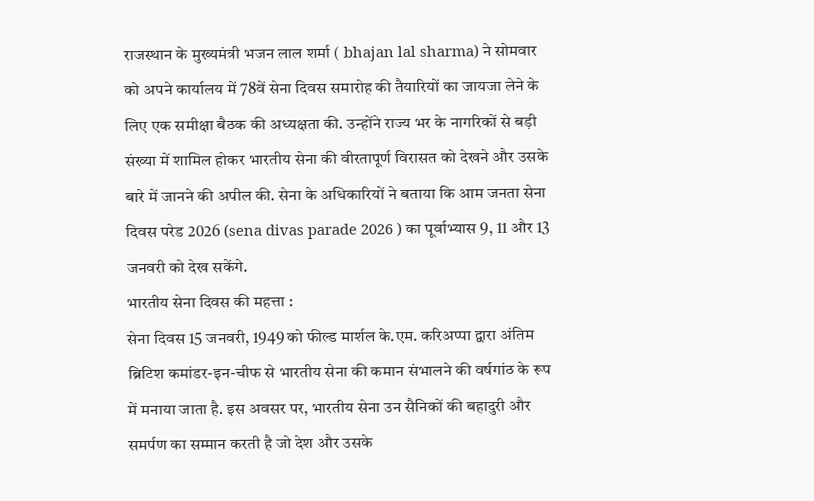राजस्थान के मुख्यमंत्री भजन लाल शर्मा ( bhajan lal sharma) ने सोमवार को अपने कार्यालय में 78वें सेना दिवस समारोह की तैयारियों का जायजा लेने के लिए एक समीक्षा बैठक की अध्यक्षता की. उन्होंने राज्य भर के नागरिकों से बड़ी संख्या में शामिल होकर भारतीय सेना की वीरतापूर्ण विरासत को देखने और उसके बारे में जानने की अपील की. सेना के अधिकारियों ने बताया कि आम जनता सेना दिवस परेड 2026 (sena divas parade 2026 ) का पूर्वाभ्यास 9, 11 और 13 जनवरी को देख सकेंगे.
भारतीय सेना दिवस की महत्ता :
सेना दिवस 15 जनवरी, 1949 को फील्ड मार्शल के.एम. करिअप्पा द्वारा अंतिम ब्रिटिश कमांडर-इन-चीफ से भारतीय सेना की कमान संभालने की वर्षगांठ के रूप में मनाया जाता है. इस अवसर पर, भारतीय सेना उन सैनिकों की बहादुरी और समर्पण का सम्मान करती है जो देश और उसके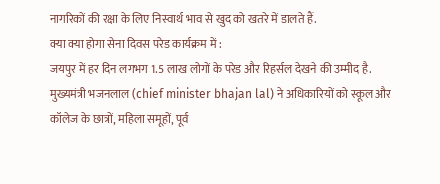नागरिकों की रक्षा के लिए निस्वार्थ भाव से खुद को खतरे में डालते हैं.
क्या क्या होगा सेना दिवस परेड कार्यक्रम में :
जयपुर में हर दिन लगभग 1.5 लाख लोगों के परेड और रिहर्सल देखने की उम्मीद है. मुख्यमंत्री भजनलाल (chief minister bhajan lal) ने अधिकारियों को स्कूल और कॉलेज के छात्रों, महिला समूहों, पूर्व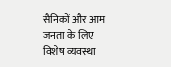सैनिकों और आम जनता के लिए विशेष व्यवस्था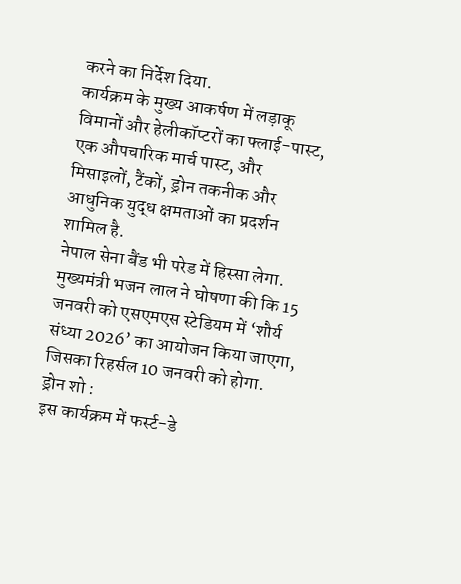करने का निर्देश दिया.
कार्यक्रम के मुख्य आकर्षण में लड़ाकू विमानों और हेलीकॉप्टरों का फ्लाई-पास्ट, एक औपचारिक मार्च पास्ट, और मिसाइलों, टैंकों, ड्रोन तकनीक और आधुनिक युद्ध क्षमताओं का प्रदर्शन शामिल है.
नेपाल सेना बैंड भी परेड में हिस्सा लेगा. मुख्यमंत्री भजन लाल ने घोषणा की कि 15 जनवरी को एसएमएस स्टेडियम में ‘शौर्य संध्या 2026’ का आयोजन किया जाएगा, जिसका रिहर्सल 10 जनवरी को होगा.
ड्रोन शो :
इस कार्यक्रम में फर्स्ट-डे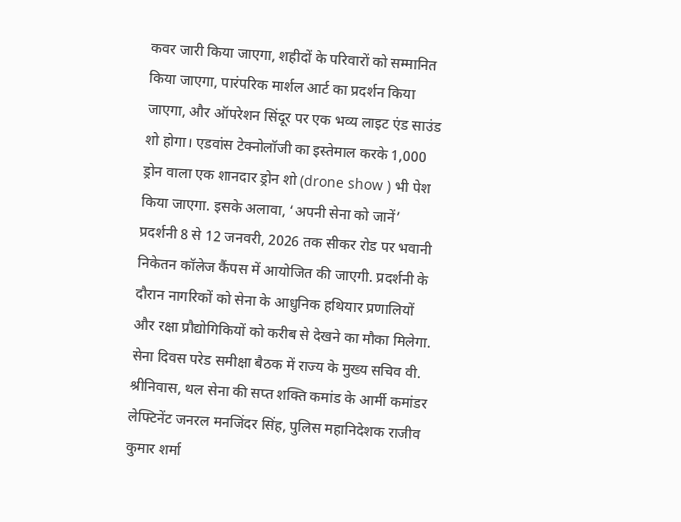कवर जारी किया जाएगा, शहीदों के परिवारों को सम्मानित किया जाएगा, पारंपरिक मार्शल आर्ट का प्रदर्शन किया जाएगा, और ऑपरेशन सिंदूर पर एक भव्य लाइट एंड साउंड शो होगा। एडवांस टेक्नोलॉजी का इस्तेमाल करके 1,000 ड्रोन वाला एक शानदार ड्रोन शो (drone show ) भी पेश किया जाएगा. इसके अलावा, ‘अपनी सेना को जानें’ प्रदर्शनी 8 से 12 जनवरी, 2026 तक सीकर रोड पर भवानी निकेतन कॉलेज कैंपस में आयोजित की जाएगी. प्रदर्शनी के दौरान नागरिकों को सेना के आधुनिक हथियार प्रणालियों और रक्षा प्रौद्योगिकियों को करीब से देखने का मौका मिलेगा.
सेना दिवस परेड समीक्षा बैठक में राज्य के मुख्य सचिव वी. श्रीनिवास, थल सेना की सप्त शक्ति कमांड के आर्मी कमांडर लेफ्टिनेंट जनरल मनजिंदर सिंह, पुलिस महानिदेशक राजीव कुमार शर्मा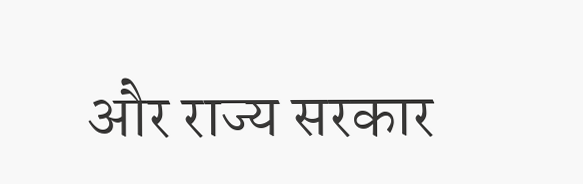और राज्य सरकार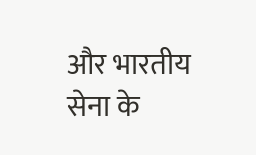और भारतीय सेना के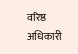वरिष्ठ अधिकारी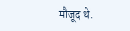मौजूद थे.